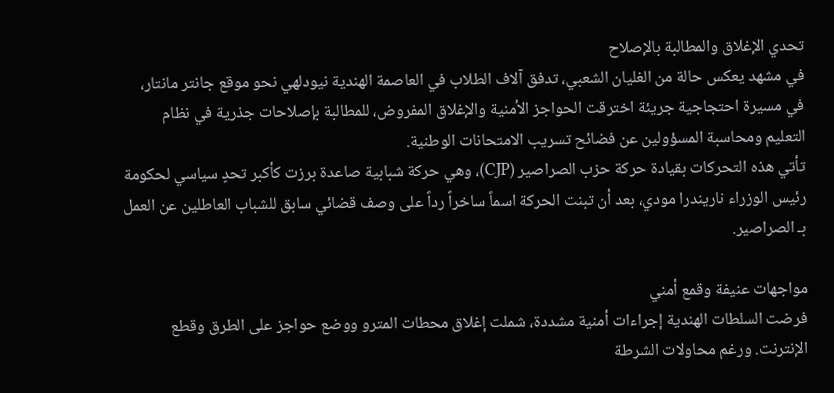تحدي الإغلاق والمطالبة بالإصلاح
في مشهد يعكس حالة من الغليان الشعبي، تدفق آلاف الطلاب في العاصمة الهندية نيودلهي نحو موقع جانتر مانتار، في مسيرة احتجاجية جريئة اخترقت الحواجز الأمنية والإغلاق المفروض، للمطالبة بإصلاحات جذرية في نظام التعليم ومحاسبة المسؤولين عن فضائح تسريب الامتحانات الوطنية.
تأتي هذه التحركات بقيادة حركة حزب الصراصير (CJP)، وهي حركة شبابية صاعدة برزت كأكبر تحدٍ سياسي لحكومة رئيس الوزراء ناريندرا مودي، بعد أن تبنت الحركة اسماً ساخراً رداً على وصف قضائي سابق للشباب العاطلين عن العمل بـ الصراصير.

مواجهات عنيفة وقمع أمني
فرضت السلطات الهندية إجراءات أمنية مشددة، شملت إغلاق محطات المترو ووضع حواجز على الطرق وقطع الإنترنت. ورغم محاولات الشرطة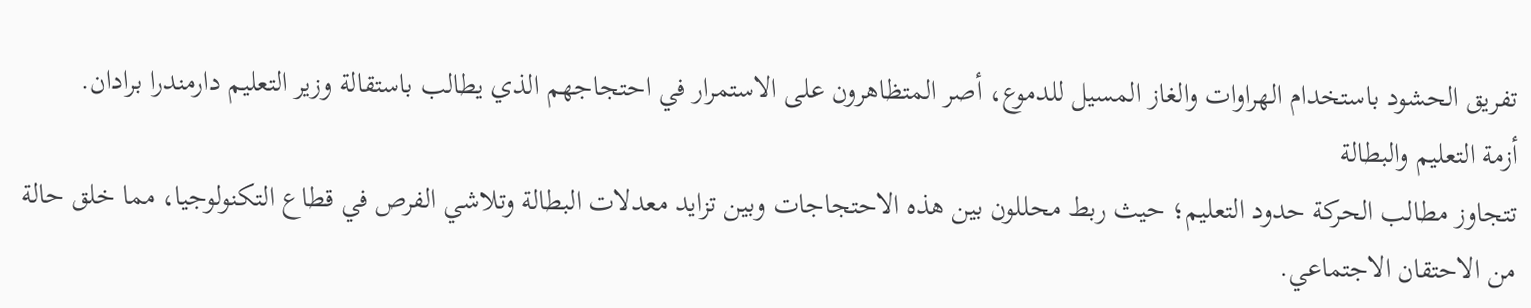تفريق الحشود باستخدام الهراوات والغاز المسيل للدموع، أصر المتظاهرون على الاستمرار في احتجاجهم الذي يطالب باستقالة وزير التعليم دارمندرا برادان.
أزمة التعليم والبطالة
تتجاوز مطالب الحركة حدود التعليم؛ حيث ربط محللون بين هذه الاحتجاجات وبين تزايد معدلات البطالة وتلاشي الفرص في قطاع التكنولوجيا، مما خلق حالة من الاحتقان الاجتماعي.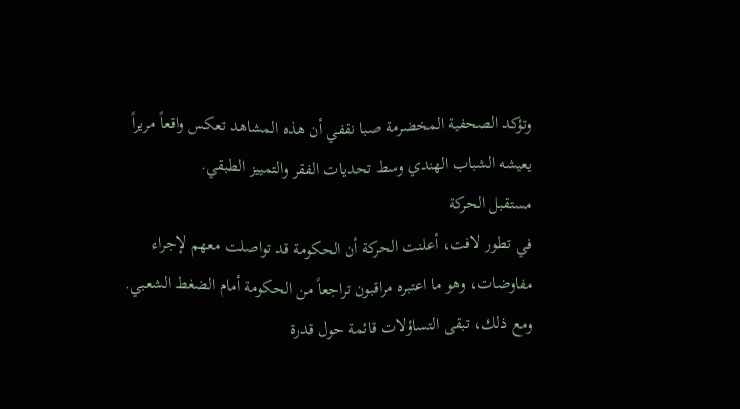وتؤكد الصحفية المخضرمة صبا نقفي أن هذه المشاهد تعكس واقعاً مريراً يعيشه الشباب الهندي وسط تحديات الفقر والتمييز الطبقي.
مستقبل الحركة
في تطور لافت، أعلنت الحركة أن الحكومة قد تواصلت معهم لإجراء مفاوضات، وهو ما اعتبره مراقبون تراجعاً من الحكومة أمام الضغط الشعبي. ومع ذلك، تبقى التساؤلات قائمة حول قدرة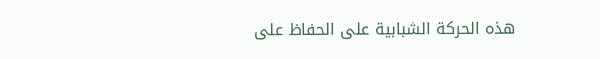هذه الحركة الشبابية على الحفاظ على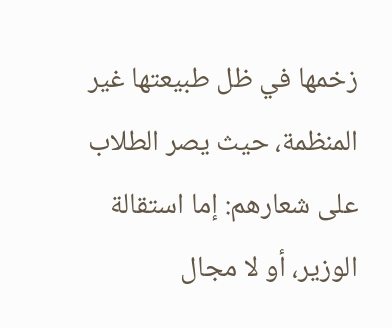زخمها في ظل طبيعتها غير المنظمة، حيث يصر الطلاب على شعارهم: إما استقالة الوزير، أو لا مجال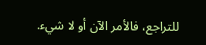للتراجع، فالأمر الآن أو لا شيء.